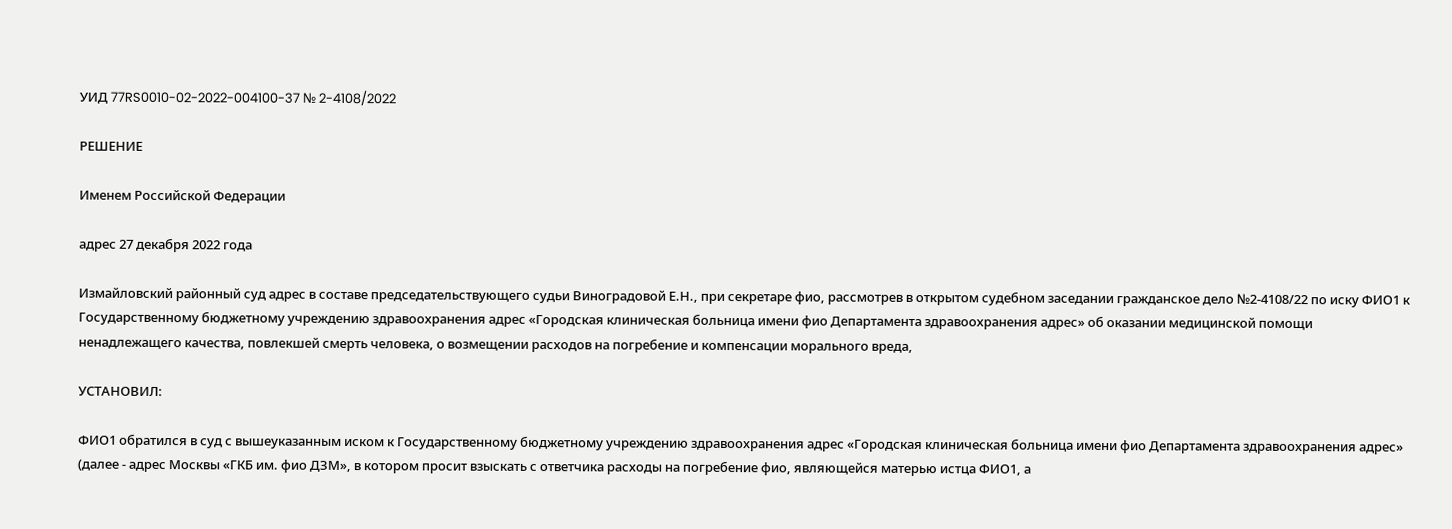УИД 77RS0010-02-2022-004100-37 № 2-4108/2022

РЕШЕНИЕ

Именем Российской Федерации

адрес 27 декабря 2022 года

Измайловский районный суд адрес в составе председательствующего судьи Виноградовой Е.Н., при секретаре фио, рассмотрев в открытом судебном заседании гражданское дело №2-4108/22 по иску ФИО1 к Государственному бюджетному учреждению здравоохранения адрес «Городская клиническая больница имени фио Департамента здравоохранения адрес» об оказании медицинской помощи ненадлежащего качества, повлекшей смерть человека, о возмещении расходов на погребение и компенсации морального вреда,

УСТАНОВИЛ:

ФИО1 обратился в суд с вышеуказанным иском к Государственному бюджетному учреждению здравоохранения адрес «Городская клиническая больница имени фио Департамента здравоохранения адрес» (далее - адрес Москвы «ГКБ им. фио ДЗМ», в котором просит взыскать с ответчика расходы на погребение фио, являющейся матерью истца ФИО1, а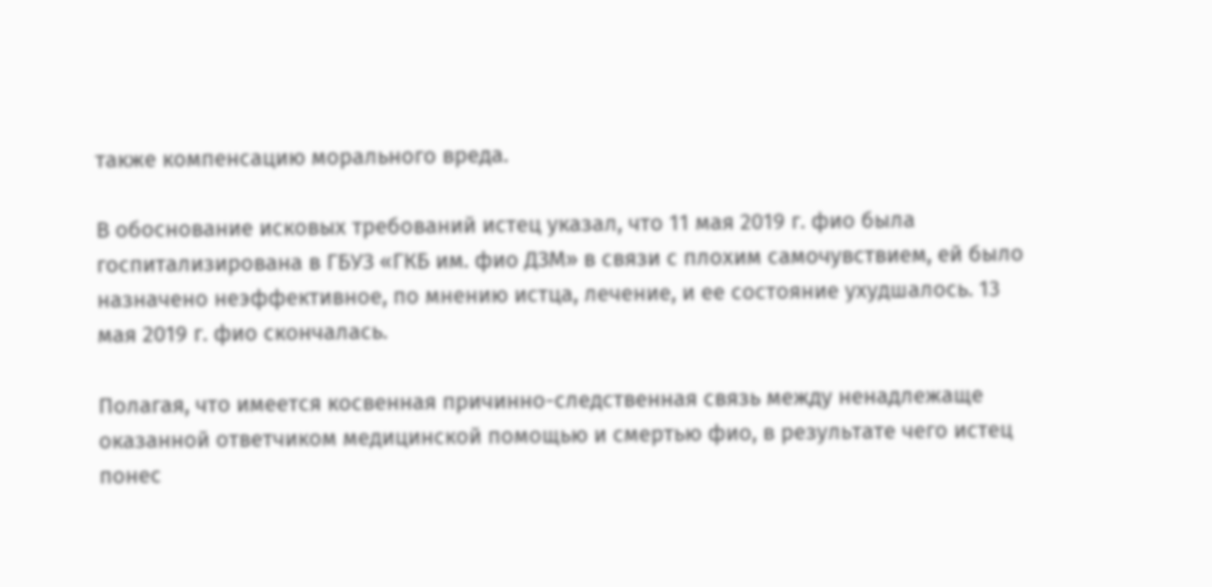также компенсацию морального вреда.

В обоснование исковых требований истец указал, что 11 мая 2019 г. фио была госпитализирована в ГБУЗ «ГКБ им. фио ДЗМ» в связи с плохим самочувствием, ей было назначено неэффективное, по мнению истца, лечение, и ее состояние ухудшалось. 13 мая 2019 г. фио скончалась.

Полагая, что имеется косвенная причинно-следственная связь между ненадлежаще оказанной ответчиком медицинской помощью и смертью фио, в результате чего истец понес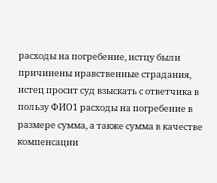расходы на погребение, истцу были причинены нравственные страдания, истец просит суд взыскать с ответчика в пользу ФИО1 расходы на погребение в размере сумма, а также сумма в качестве компенсации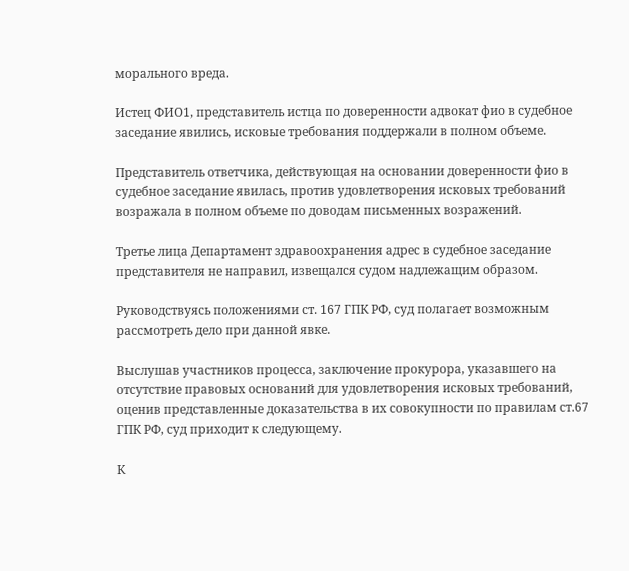морального вреда.

Истец ФИО1, представитель истца по доверенности адвокат фио в судебное заседание явились, исковые требования поддержали в полном объеме.

Представитель ответчика, действующая на основании доверенности фио в судебное заседание явилась, против удовлетворения исковых требований возражала в полном объеме по доводам письменных возражений.

Третье лица Департамент здравоохранения адрес в судебное заседание представителя не направил, извещался судом надлежащим образом.

Руководствуясь положениями ст. 167 ГПК РФ, суд полагает возможным рассмотреть дело при данной явке.

Выслушав участников процесса, заключение прокурора, указавшего на отсутствие правовых оснований для удовлетворения исковых требований, оценив представленные доказательства в их совокупности по правилам ст.67 ГПК РФ, суд приходит к следующему.

К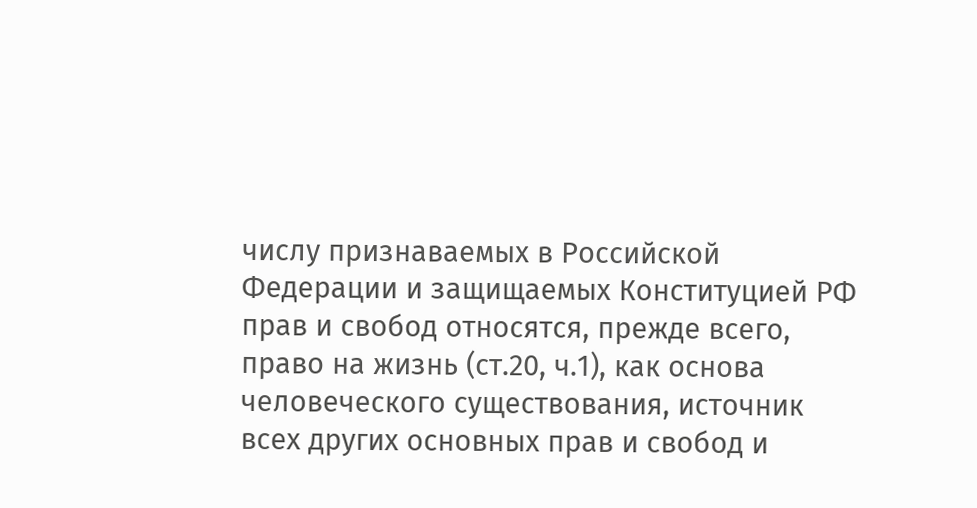числу признаваемых в Российской Федерации и защищаемых Конституцией РФ прав и свобод относятся, прежде всего, право на жизнь (ст.20, ч.1), как основа человеческого существования, источник всех других основных прав и свобод и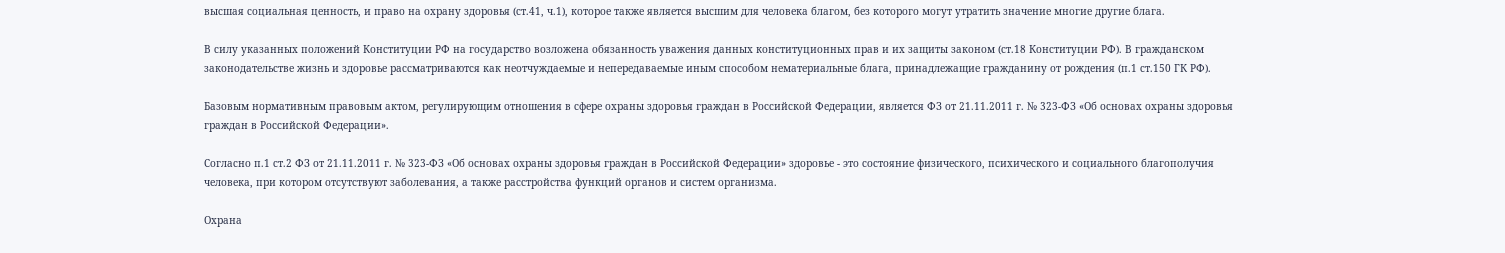высшая социальная ценность, и право на охрану здоровья (ст.41, ч.1), которое также является высшим для человека благом, без которого могут утратить значение многие другие блага.

В силу указанных положений Конституции РФ на государство возложена обязанность уважения данных конституционных прав и их защиты законом (ст.18 Конституции РФ). В гражданском законодательстве жизнь и здоровье рассматриваются как неотчуждаемые и непередаваемые иным способом нематериальные блага, принадлежащие гражданину от рождения (п.1 ст.150 ГК РФ).

Базовым нормативным правовым актом, регулирующим отношения в сфере охраны здоровья граждан в Российской Федерации, является ФЗ от 21.11.2011 г. № 323-ФЗ «Об основах охраны здоровья граждан в Российской Федерации».

Согласно п.1 ст.2 ФЗ от 21.11.2011 г. № 323-ФЗ «Об основах охраны здоровья граждан в Российской Федерации» здоровье - это состояние физического, психического и социального благополучия человека, при котором отсутствуют заболевания, а также расстройства функций органов и систем организма.

Охрана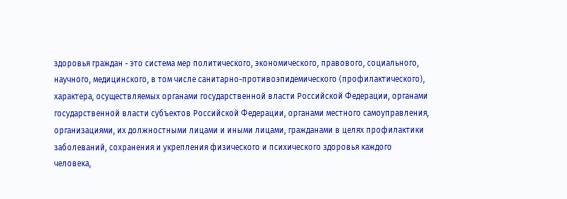здоровья граждан - это система мер политического, экономического, правового, социального, научного, медицинского, в том числе санитарно-противоэпидемического (профилактического), характера, осуществляемых органами государственной власти Российской Федерации, органами государственной власти субъектов Российской Федерации, органами местного самоуправления, организациями, их должностными лицами и иными лицами, гражданами в целях профилактики заболеваний, сохранения и укрепления физического и психического здоровья каждого человека,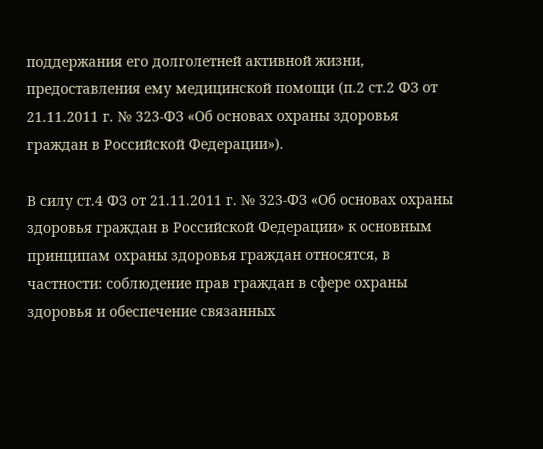поддержания его долголетней активной жизни, предоставления ему медицинской помощи (п.2 ст.2 ФЗ от 21.11.2011 г. № 323-ФЗ «Об основах охраны здоровья граждан в Российской Федерации»).

В силу ст.4 ФЗ от 21.11.2011 г. № 323-ФЗ «Об основах охраны здоровья граждан в Российской Федерации» к основным принципам охраны здоровья граждан относятся, в частности: соблюдение прав граждан в сфере охраны здоровья и обеспечение связанных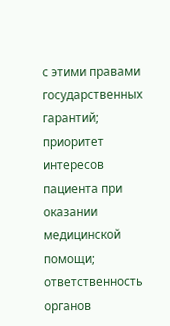с этими правами государственных гарантий; приоритет интересов пациента при оказании медицинской помощи; ответственность органов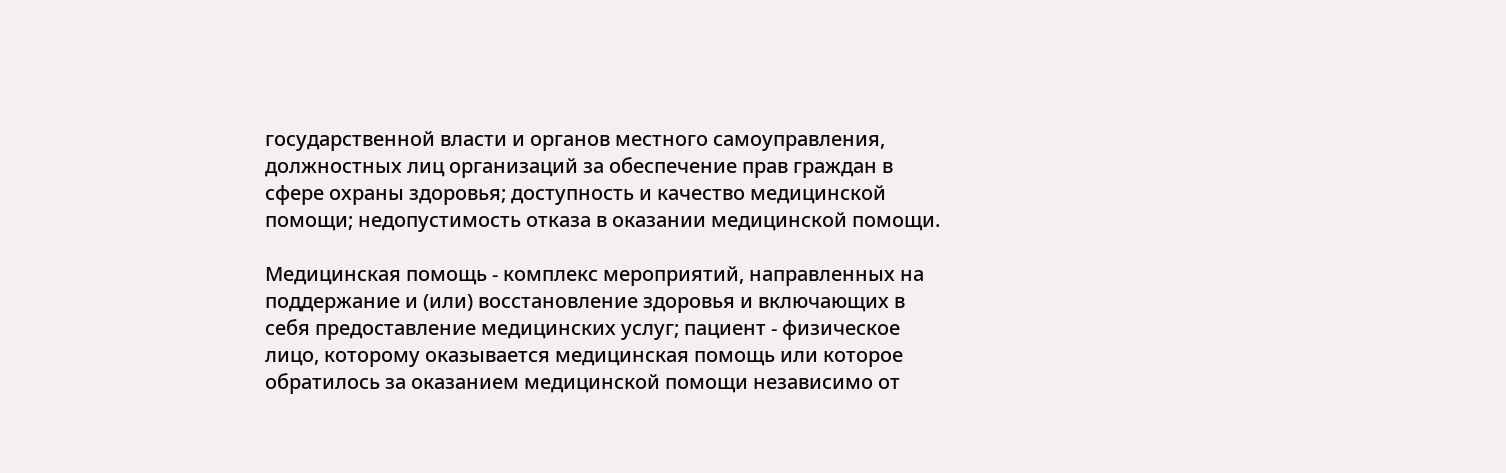государственной власти и органов местного самоуправления, должностных лиц организаций за обеспечение прав граждан в сфере охраны здоровья; доступность и качество медицинской помощи; недопустимость отказа в оказании медицинской помощи.

Медицинская помощь - комплекс мероприятий, направленных на поддержание и (или) восстановление здоровья и включающих в себя предоставление медицинских услуг; пациент - физическое лицо, которому оказывается медицинская помощь или которое обратилось за оказанием медицинской помощи независимо от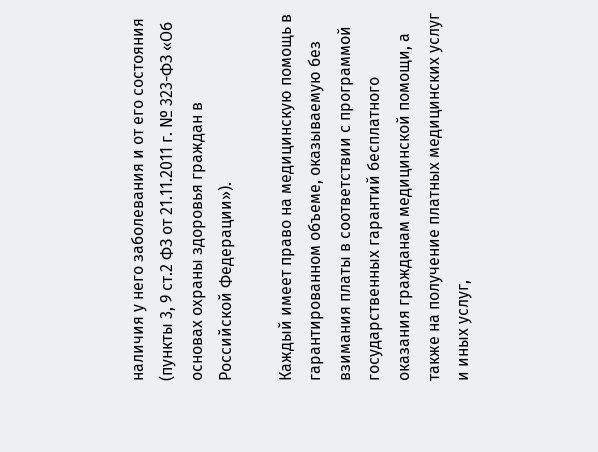наличия у него заболевания и от его состояния (пункты 3, 9 ст.2 ФЗ от 21.11.2011 г. № 323-ФЗ «Об основах охраны здоровья граждан в Российской Федерации»).

Каждый имеет право на медицинскую помощь в гарантированном объеме, оказываемую без взимания платы в соответствии с программой государственных гарантий бесплатного оказания гражданам медицинской помощи, а также на получение платных медицинских услуг и иных услуг,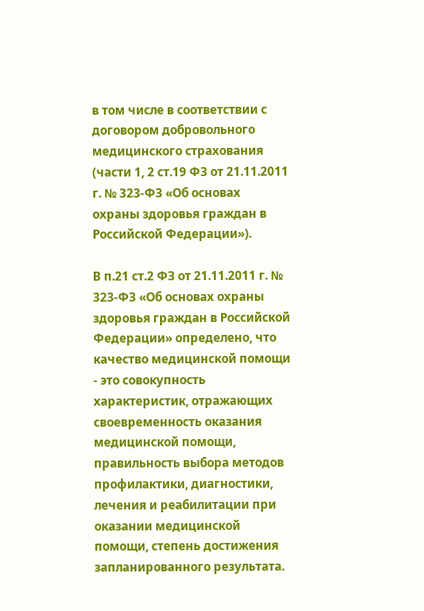в том числе в соответствии с договором добровольного медицинского страхования (части 1, 2 ст.19 ФЗ от 21.11.2011 г. № 323-ФЗ «Об основах охраны здоровья граждан в Российской Федерации»).

В п.21 ст.2 ФЗ от 21.11.2011 г. № 323-ФЗ «Об основах охраны здоровья граждан в Российской Федерации» определено, что качество медицинской помощи - это совокупность характеристик, отражающих своевременность оказания медицинской помощи, правильность выбора методов профилактики, диагностики, лечения и реабилитации при оказании медицинской помощи, степень достижения запланированного результата.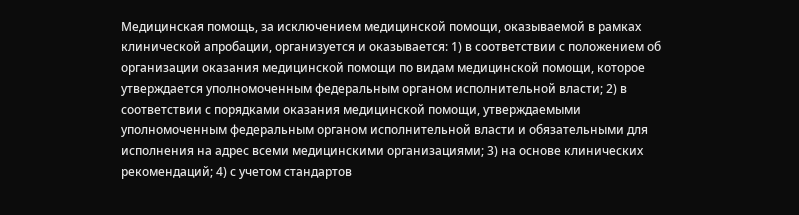Медицинская помощь, за исключением медицинской помощи, оказываемой в рамках клинической апробации, организуется и оказывается: 1) в соответствии с положением об организации оказания медицинской помощи по видам медицинской помощи, которое утверждается уполномоченным федеральным органом исполнительной власти; 2) в соответствии с порядками оказания медицинской помощи, утверждаемыми уполномоченным федеральным органом исполнительной власти и обязательными для исполнения на адрес всеми медицинскими организациями; 3) на основе клинических рекомендаций; 4) с учетом стандартов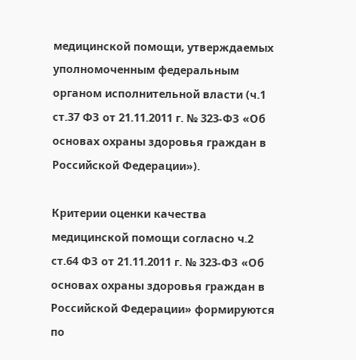медицинской помощи, утверждаемых уполномоченным федеральным органом исполнительной власти (ч.1 ст.37 ФЗ от 21.11.2011 г. № 323-ФЗ «Об основах охраны здоровья граждан в Российской Федерации»).

Критерии оценки качества медицинской помощи согласно ч.2 ст.64 ФЗ от 21.11.2011 г. № 323-ФЗ «Об основах охраны здоровья граждан в Российской Федерации» формируются по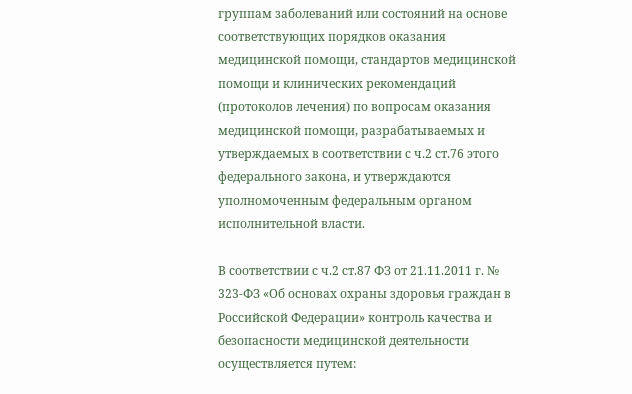группам заболеваний или состояний на основе соответствующих порядков оказания медицинской помощи, стандартов медицинской помощи и клинических рекомендаций (протоколов лечения) по вопросам оказания медицинской помощи, разрабатываемых и утверждаемых в соответствии с ч.2 ст.76 этого федерального закона, и утверждаются уполномоченным федеральным органом исполнительной власти.

В соответствии с ч.2 ст.87 ФЗ от 21.11.2011 г. № 323-ФЗ «Об основах охраны здоровья граждан в Российской Федерации» контроль качества и безопасности медицинской деятельности осуществляется путем: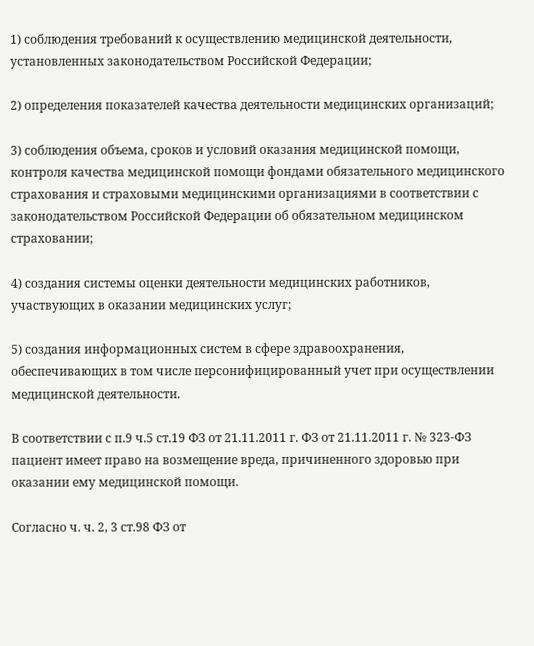1) соблюдения требований к осуществлению медицинской деятельности, установленных законодательством Российской Федерации;

2) определения показателей качества деятельности медицинских организаций;

3) соблюдения объема, сроков и условий оказания медицинской помощи, контроля качества медицинской помощи фондами обязательного медицинского страхования и страховыми медицинскими организациями в соответствии с законодательством Российской Федерации об обязательном медицинском страховании;

4) создания системы оценки деятельности медицинских работников, участвующих в оказании медицинских услуг;

5) создания информационных систем в сфере здравоохранения, обеспечивающих в том числе персонифицированный учет при осуществлении медицинской деятельности.

В соответствии с п.9 ч.5 ст.19 ФЗ от 21.11.2011 г. ФЗ от 21.11.2011 г. № 323-ФЗ пациент имеет право на возмещение вреда, причиненного здоровью при оказании ему медицинской помощи.

Согласно ч. ч. 2, 3 ст.98 ФЗ от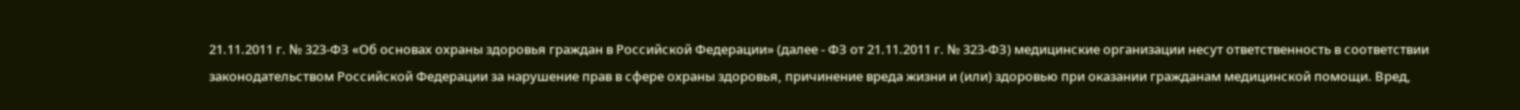21.11.2011 г. № 323-ФЗ «Об основах охраны здоровья граждан в Российской Федерации» (далее - ФЗ от 21.11.2011 г. № 323-ФЗ) медицинские организации несут ответственность в соответствии законодательством Российской Федерации за нарушение прав в сфере охраны здоровья, причинение вреда жизни и (или) здоровью при оказании гражданам медицинской помощи. Вред,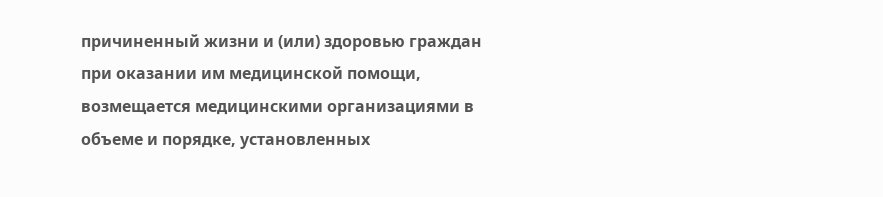причиненный жизни и (или) здоровью граждан при оказании им медицинской помощи, возмещается медицинскими организациями в объеме и порядке, установленных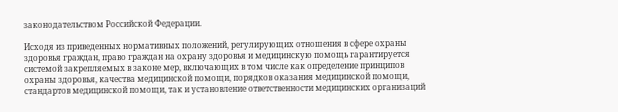законодательством Российской Федерации.

Исходя из приведенных нормативных положений, регулирующих отношения в сфере охраны здоровья граждан, право граждан на охрану здоровья и медицинскую помощь гарантируется системой закрепляемых в законе мер, включающих в том числе как определение принципов охраны здоровья, качества медицинской помощи, порядков оказания медицинской помощи, стандартов медицинской помощи, так и установление ответственности медицинских организаций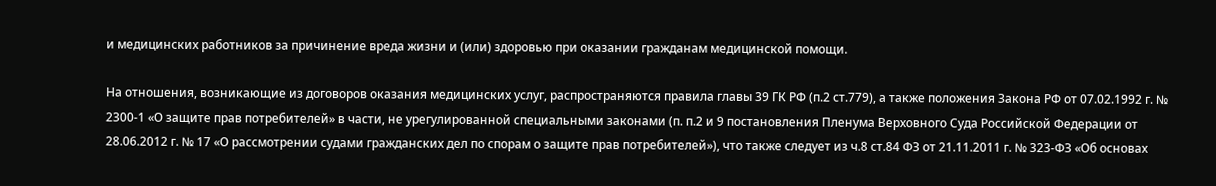и медицинских работников за причинение вреда жизни и (или) здоровью при оказании гражданам медицинской помощи.

На отношения, возникающие из договоров оказания медицинских услуг, распространяются правила главы 39 ГК РФ (п.2 ст.779), а также положения Закона РФ от 07.02.1992 г. № 2300-1 «О защите прав потребителей» в части, не урегулированной специальными законами (п. п.2 и 9 постановления Пленума Верховного Суда Российской Федерации от 28.06.2012 г. № 17 «О рассмотрении судами гражданских дел по спорам о защите прав потребителей»), что также следует из ч.8 ст.84 ФЗ от 21.11.2011 г. № 323-ФЗ «Об основах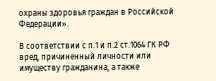охраны здоровья граждан в Российской Федерации».

В соответствии с п.1 и п.2 ст.1064 ГК РФ вред, причиненный личности или имуществу гражданина, а также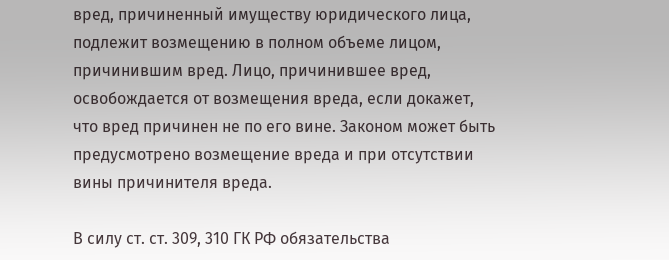вред, причиненный имуществу юридического лица, подлежит возмещению в полном объеме лицом, причинившим вред. Лицо, причинившее вред, освобождается от возмещения вреда, если докажет, что вред причинен не по его вине. Законом может быть предусмотрено возмещение вреда и при отсутствии вины причинителя вреда.

В силу ст. ст. 309, 310 ГК РФ обязательства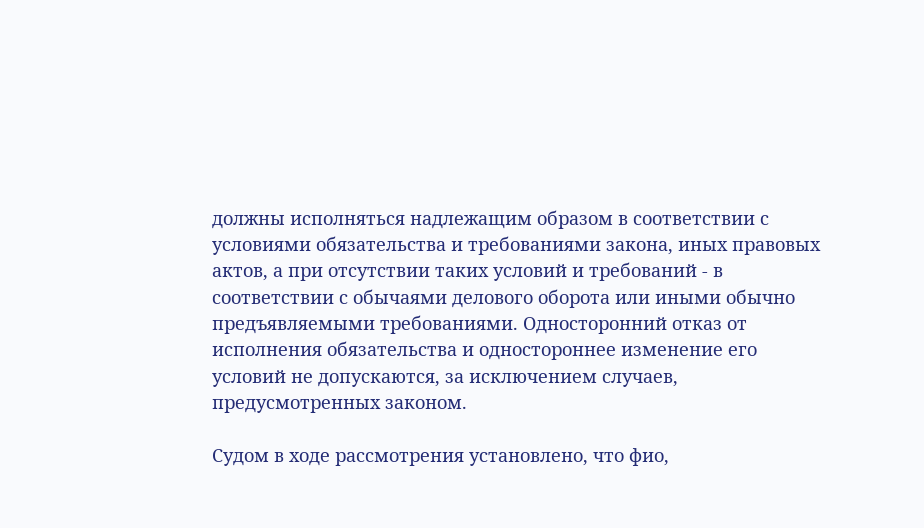должны исполняться надлежащим образом в соответствии с условиями обязательства и требованиями закона, иных правовых актов, а при отсутствии таких условий и требований - в соответствии с обычаями делового оборота или иными обычно предъявляемыми требованиями. Односторонний отказ от исполнения обязательства и одностороннее изменение его условий не допускаются, за исключением случаев, предусмотренных законом.

Судом в ходе рассмотрения установлено, что фио,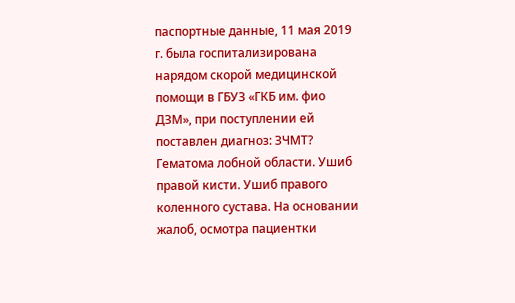паспортные данные, 11 мая 2019 г. была госпитализирована нарядом скорой медицинской помощи в ГБУЗ «ГКБ им. фио ДЗМ», при поступлении ей поставлен диагноз: ЗЧМТ? Гематома лобной области. Ушиб правой кисти. Ушиб правого коленного сустава. На основании жалоб, осмотра пациентки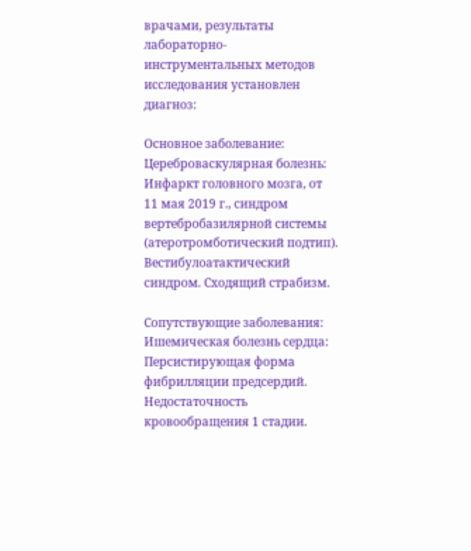врачами, результаты лабораторно-инструментальных методов исследования установлен диагноз:

Основное заболевание: Цереброваскулярная болезнь: Инфаркт головного мозга, от 11 мая 2019 г., синдром вертебробазилярной системы (атеротромботический подтип). Вестибулоатактический синдром. Сходящий страбизм.

Сопутствующие заболевания: Ишемическая болезнь сердца: Персистирующая форма фибрилляции предсердий. Недостаточность кровообращения 1 стадии.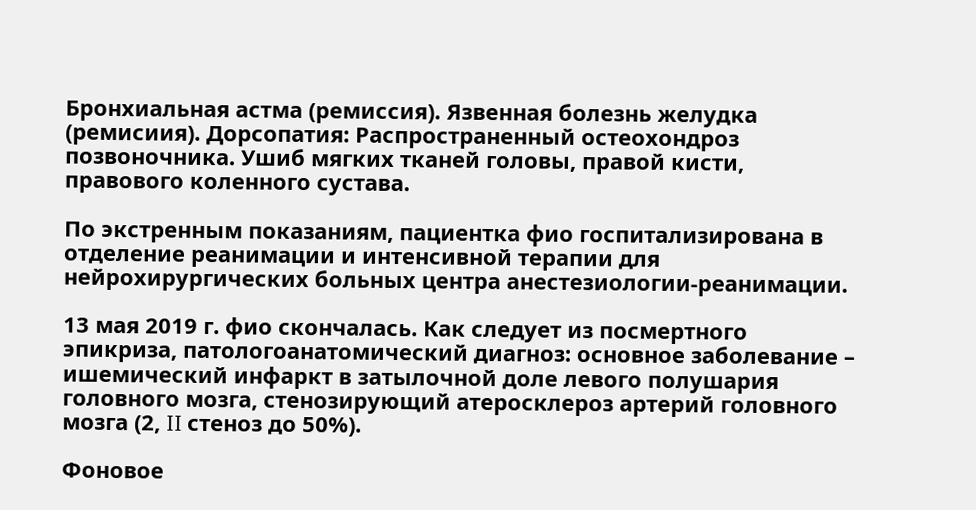Бронхиальная астма (ремиссия). Язвенная болезнь желудка (ремисиия). Дорсопатия: Распространенный остеохондроз позвоночника. Ушиб мягких тканей головы, правой кисти, правового коленного сустава.

По экстренным показаниям, пациентка фио госпитализирована в отделение реанимации и интенсивной терапии для нейрохирургических больных центра анестезиологии-реанимации.

13 мая 2019 г. фио скончалась. Как следует из посмертного эпикриза, патологоанатомический диагноз: основное заболевание – ишемический инфаркт в затылочной доле левого полушария головного мозга, стенозирующий атеросклероз артерий головного мозга (2, II стеноз до 50%).

Фоновое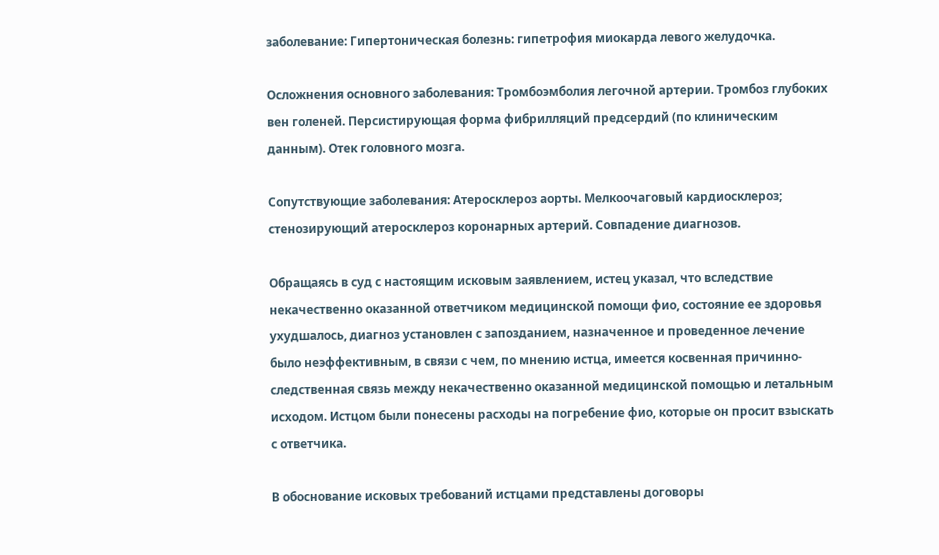заболевание: Гипертоническая болезнь: гипетрофия миокарда левого желудочка.

Осложнения основного заболевания: Тромбоэмболия легочной артерии. Тромбоз глубоких вен голеней. Персистирующая форма фибрилляций предсердий (по клиническим данным). Отек головного мозга.

Сопутствующие заболевания: Атеросклероз аорты. Мелкоочаговый кардиосклероз; стенозирующий атеросклероз коронарных артерий. Совпадение диагнозов.

Обращаясь в суд с настоящим исковым заявлением, истец указал, что вследствие некачественно оказанной ответчиком медицинской помощи фио, состояние ее здоровья ухудшалось, диагноз установлен с запозданием, назначенное и проведенное лечение было неэффективным, в связи с чем, по мнению истца, имеется косвенная причинно-следственная связь между некачественно оказанной медицинской помощью и летальным исходом. Истцом были понесены расходы на погребение фио, которые он просит взыскать с ответчика.

В обоснование исковых требований истцами представлены договоры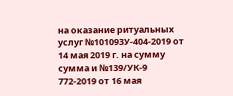на оказание ритуальных услуг №101093У-404-2019 от 14 мая 2019 г. на сумму сумма и №139/УК-9 772-2019 от 16 мая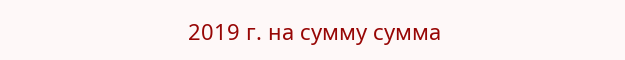2019 г. на сумму сумма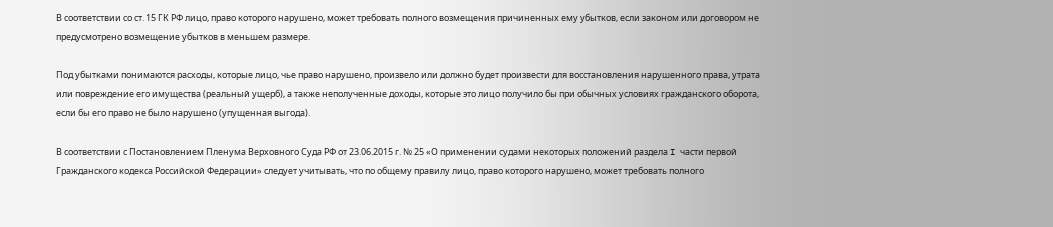В соответствии со ст. 15 ГК РФ лицо, право которого нарушено, может требовать полного возмещения причиненных ему убытков, если законом или договором не предусмотрено возмещение убытков в меньшем размере.

Под убытками понимаются расходы, которые лицо, чье право нарушено, произвело или должно будет произвести для восстановления нарушенного права, утрата или повреждение его имущества (реальный ущерб), а также неполученные доходы, которые это лицо получило бы при обычных условиях гражданского оборота, если бы его право не было нарушено (упущенная выгода).

В соответствии с Постановлением Пленума Верховного Суда РФ от 23.06.2015 г. № 25 «О применении судами некоторых положений раздела I части первой Гражданского кодекса Российской Федерации» следует учитывать, что по общему правилу лицо, право которого нарушено, может требовать полного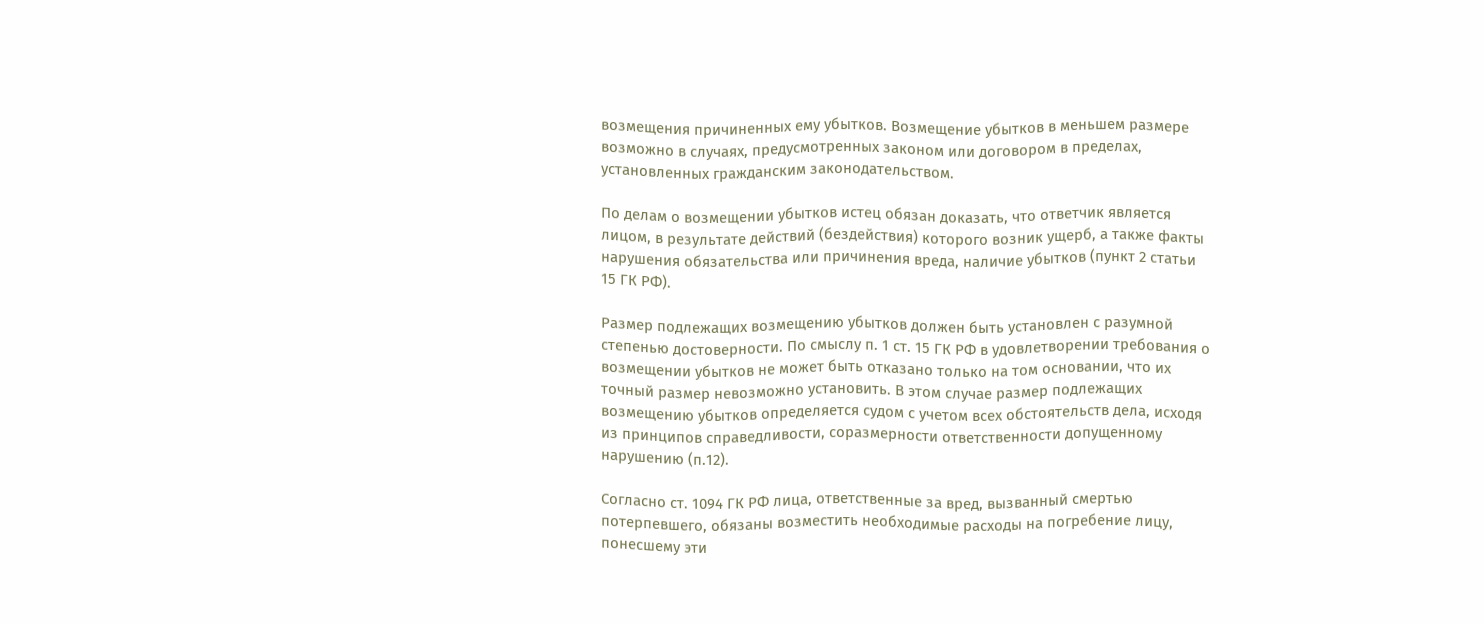возмещения причиненных ему убытков. Возмещение убытков в меньшем размере возможно в случаях, предусмотренных законом или договором в пределах, установленных гражданским законодательством.

По делам о возмещении убытков истец обязан доказать, что ответчик является лицом, в результате действий (бездействия) которого возник ущерб, а также факты нарушения обязательства или причинения вреда, наличие убытков (пункт 2 статьи 15 ГК РФ).

Размер подлежащих возмещению убытков должен быть установлен с разумной степенью достоверности. По смыслу п. 1 ст. 15 ГК РФ в удовлетворении требования о возмещении убытков не может быть отказано только на том основании, что их точный размер невозможно установить. В этом случае размер подлежащих возмещению убытков определяется судом с учетом всех обстоятельств дела, исходя из принципов справедливости, соразмерности ответственности допущенному нарушению (п.12).

Согласно ст. 1094 ГК РФ лица, ответственные за вред, вызванный смертью потерпевшего, обязаны возместить необходимые расходы на погребение лицу, понесшему эти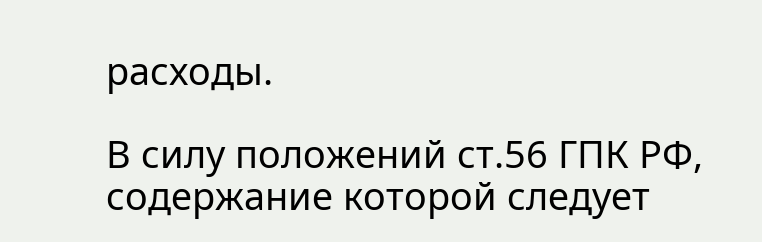расходы.

В силу положений ст.56 ГПК РФ, содержание которой следует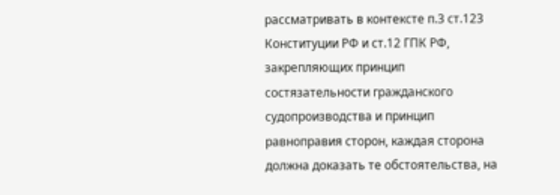рассматривать в контексте п.3 ст.123 Конституции РФ и ст.12 ГПК РФ, закрепляющих принцип состязательности гражданского судопроизводства и принцип равноправия сторон, каждая сторона должна доказать те обстоятельства, на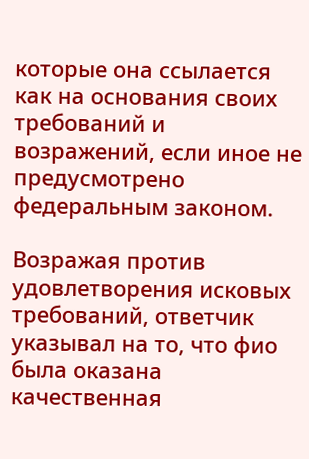которые она ссылается как на основания своих требований и возражений, если иное не предусмотрено федеральным законом.

Возражая против удовлетворения исковых требований, ответчик указывал на то, что фио была оказана качественная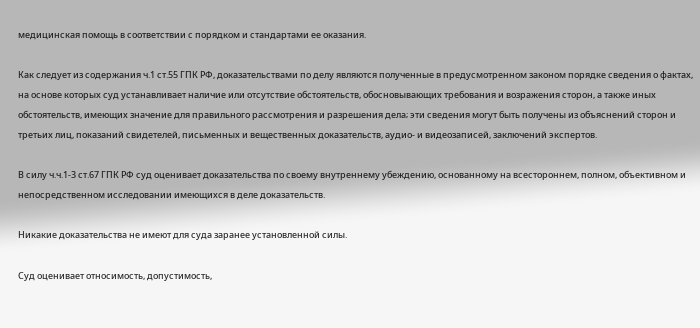медицинская помощь в соответствии с порядком и стандартами ее оказания.

Как следует из содержания ч.1 ст.55 ГПК РФ, доказательствами по делу являются полученные в предусмотренном законом порядке сведения о фактах, на основе которых суд устанавливает наличие или отсутствие обстоятельств, обосновывающих требования и возражения сторон, а также иных обстоятельств, имеющих значение для правильного рассмотрения и разрешения дела; эти сведения могут быть получены из объяснений сторон и третьих лиц, показаний свидетелей, письменных и вещественных доказательств, аудио- и видеозаписей, заключений экспертов.

В силу ч.ч.1-3 ст.67 ГПК РФ суд оценивает доказательства по своему внутреннему убеждению, основанному на всестороннем, полном, объективном и непосредственном исследовании имеющихся в деле доказательств.

Никакие доказательства не имеют для суда заранее установленной силы.

Суд оценивает относимость, допустимость,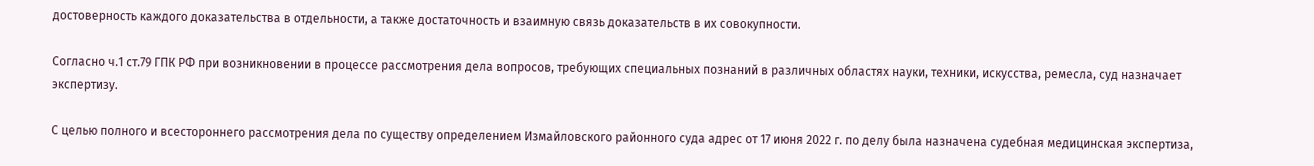достоверность каждого доказательства в отдельности, а также достаточность и взаимную связь доказательств в их совокупности.

Согласно ч.1 ст.79 ГПК РФ при возникновении в процессе рассмотрения дела вопросов, требующих специальных познаний в различных областях науки, техники, искусства, ремесла, суд назначает экспертизу.

С целью полного и всестороннего рассмотрения дела по существу определением Измайловского районного суда адрес от 17 июня 2022 г. по делу была назначена судебная медицинская экспертиза,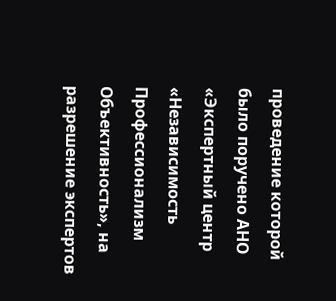проведение которой было поручено АНО «Экспертный центр «Независимость Профессионализм Объективность», на разрешение экспертов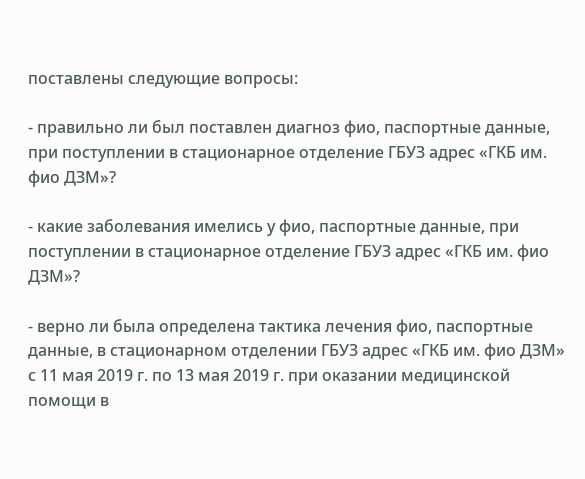поставлены следующие вопросы:

- правильно ли был поставлен диагноз фио, паспортные данные, при поступлении в стационарное отделение ГБУЗ адрес «ГКБ им. фио ДЗМ»?

- какие заболевания имелись у фио, паспортные данные, при поступлении в стационарное отделение ГБУЗ адрес «ГКБ им. фио ДЗМ»?

- верно ли была определена тактика лечения фио, паспортные данные, в стационарном отделении ГБУЗ адрес «ГКБ им. фио ДЗМ» с 11 мая 2019 г. по 13 мая 2019 г. при оказании медицинской помощи в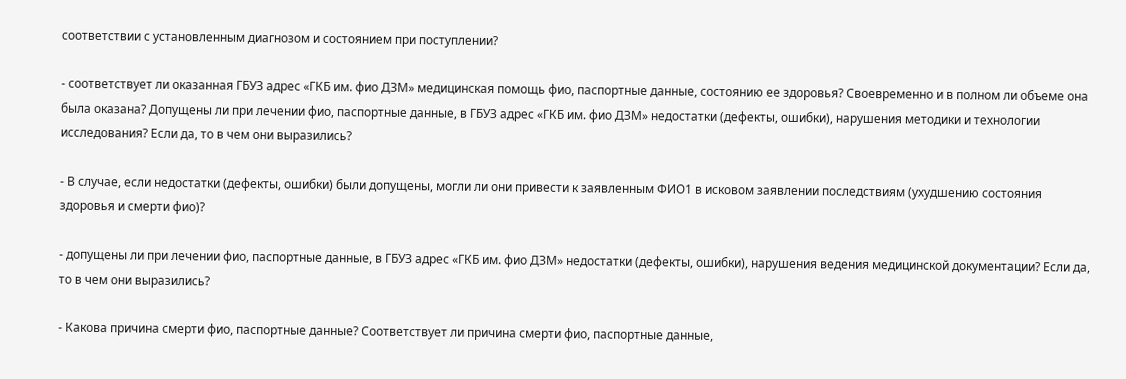соответствии с установленным диагнозом и состоянием при поступлении?

- соответствует ли оказанная ГБУЗ адрес «ГКБ им. фио ДЗМ» медицинская помощь фио, паспортные данные, состоянию ее здоровья? Своевременно и в полном ли объеме она была оказана? Допущены ли при лечении фио, паспортные данные, в ГБУЗ адрес «ГКБ им. фио ДЗМ» недостатки (дефекты, ошибки), нарушения методики и технологии исследования? Если да, то в чем они выразились?

- В случае, если недостатки (дефекты, ошибки) были допущены, могли ли они привести к заявленным ФИО1 в исковом заявлении последствиям (ухудшению состояния здоровья и смерти фио)?

- допущены ли при лечении фио, паспортные данные, в ГБУЗ адрес «ГКБ им. фио ДЗМ» недостатки (дефекты, ошибки), нарушения ведения медицинской документации? Если да, то в чем они выразились?

- Какова причина смерти фио, паспортные данные? Соответствует ли причина смерти фио, паспортные данные,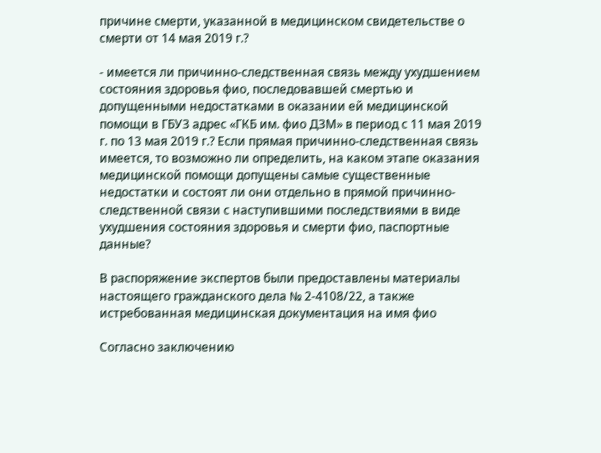причине смерти, указанной в медицинском свидетельстве о смерти от 14 мая 2019 г.?

- имеется ли причинно-следственная связь между ухудшением состояния здоровья фио, последовавшей смертью и допущенными недостатками в оказании ей медицинской помощи в ГБУЗ адрес «ГКБ им. фио ДЗМ» в период с 11 мая 2019 г. по 13 мая 2019 г.? Если прямая причинно-следственная связь имеется, то возможно ли определить, на каком этапе оказания медицинской помощи допущены самые существенные недостатки и состоят ли они отдельно в прямой причинно-следственной связи с наступившими последствиями в виде ухудшения состояния здоровья и смерти фио, паспортные данные?

В распоряжение экспертов были предоставлены материалы настоящего гражданского дела № 2-4108/22, а также истребованная медицинская документация на имя фио

Согласно заключению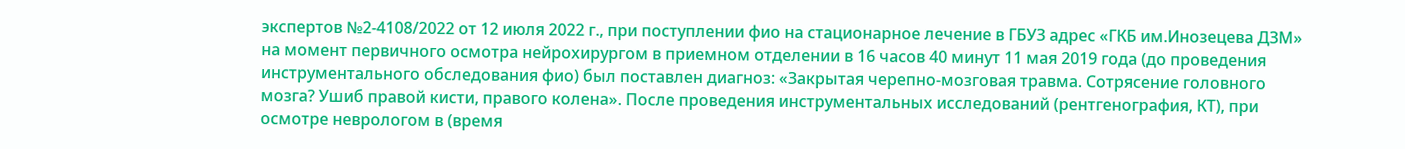экспертов №2-4108/2022 от 12 июля 2022 г., при поступлении фио на стационарное лечение в ГБУЗ адрес «ГКБ им.Инозецева ДЗМ» на момент первичного осмотра нейрохирургом в приемном отделении в 16 часов 40 минут 11 мая 2019 года (до проведения инструментального обследования фио) был поставлен диагноз: «Закрытая черепно-мозговая травма. Сотрясение головного мозга? Ушиб правой кисти, правого колена». После проведения инструментальных исследований (рентгенография, КТ), при осмотре неврологом в (время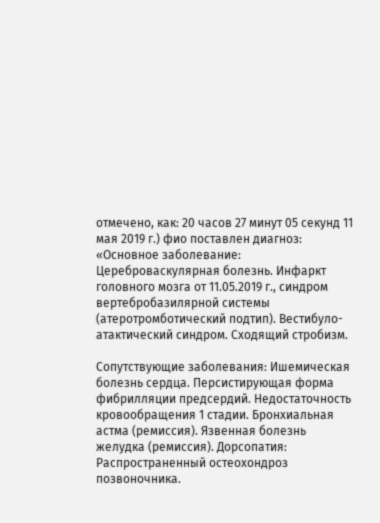отмечено, как: 20 часов 27 минут 05 секунд 11 мая 2019 г.) фио поставлен диагноз: «Основное заболевание: Цереброваскулярная болезнь. Инфаркт головного мозга от 11.05.2019 г., синдром вертебробазилярной системы (атеротромботический подтип). Вестибуло-атактический синдром. Сходящий стробизм.

Сопутствующие заболевания: Ишемическая болезнь сердца. Персистирующая форма фибрилляции предсердий. Недостаточность кровообращения 1 стадии. Бронхиальная астма (ремиссия). Язвенная болезнь желудка (ремиссия). Дорсопатия: Распространенный остеохондроз позвоночника.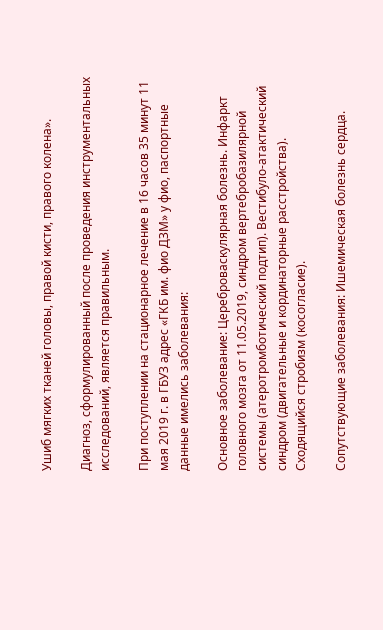Ушиб мягких тканей головы, правой кисти, правого колена».

Диагноз, сформулированный после проведения инструментальных исследований, является правильным.

При поступлении на стационарное лечение в 16 часов 35 минут 11 мая 2019 г. в ГБУЗ адрес «ГКБ им. фио ДЗМ» у фио, паспортные данные имелись заболевания:

Основное заболевание: Цереброваскулярная болезнь. Инфаркт головного мозга от 11.05.2019, синдром вертебробазилярной системы (атеротромботический подтип). Вестибуло-атактический синдром (двигательные и кординаторные расстройства). Сходящийся стробизм (косогласие).

Сопутствующие заболевания: Ишемическая болезнь сердца.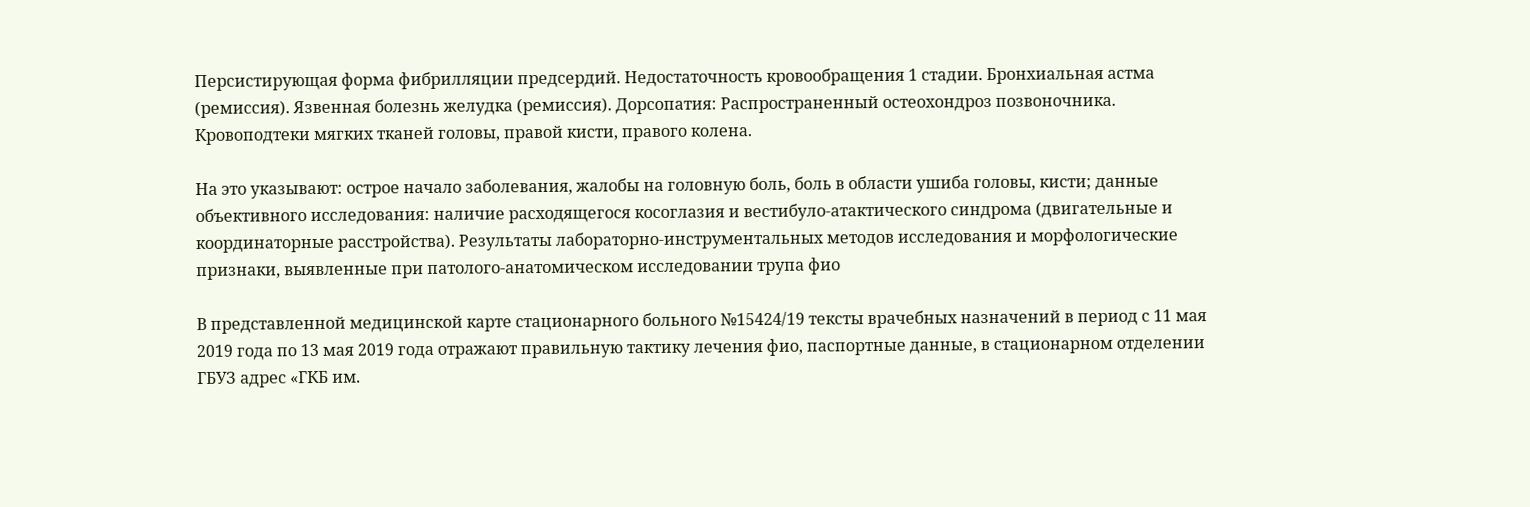Персистирующая форма фибрилляции предсердий. Недостаточность кровообращения 1 стадии. Бронхиальная астма (ремиссия). Язвенная болезнь желудка (ремиссия). Дорсопатия: Распространенный остеохондроз позвоночника. Кровоподтеки мягких тканей головы, правой кисти, правого колена.

На это указывают: острое начало заболевания, жалобы на головную боль, боль в области ушиба головы, кисти; данные объективного исследования: наличие расходящегося косоглазия и вестибуло-атактического синдрома (двигательные и координаторные расстройства). Результаты лабораторно-инструментальных методов исследования и морфологические признаки, выявленные при патолого-анатомическом исследовании трупа фио

В представленной медицинской карте стационарного больного №15424/19 тексты врачебных назначений в период с 11 мая 2019 года по 13 мая 2019 года отражают правильную тактику лечения фио, паспортные данные, в стационарном отделении ГБУЗ адрес «ГКБ им.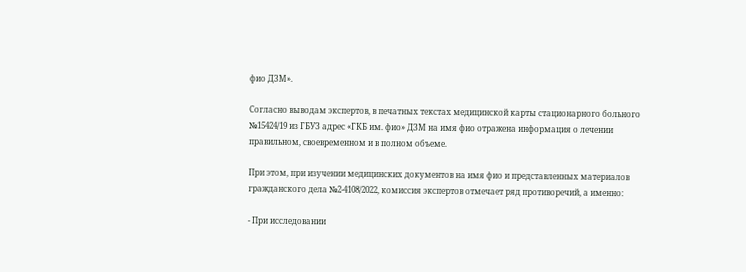фио ДЗМ».

Согласно выводам экспертов, в печатных текстах медицинской карты стационарного больного №15424/19 из ГБУЗ адрес «ГКБ им. фио» ДЗМ на имя фио отражена информация о лечении правильном, своевременном и в полном объеме.

При этом, при изучении медицинских документов на имя фио и представленных материалов гражданского дела №2-4108/2022, комиссия экспертов отмечает ряд противоречий, а именно:

- При исследовании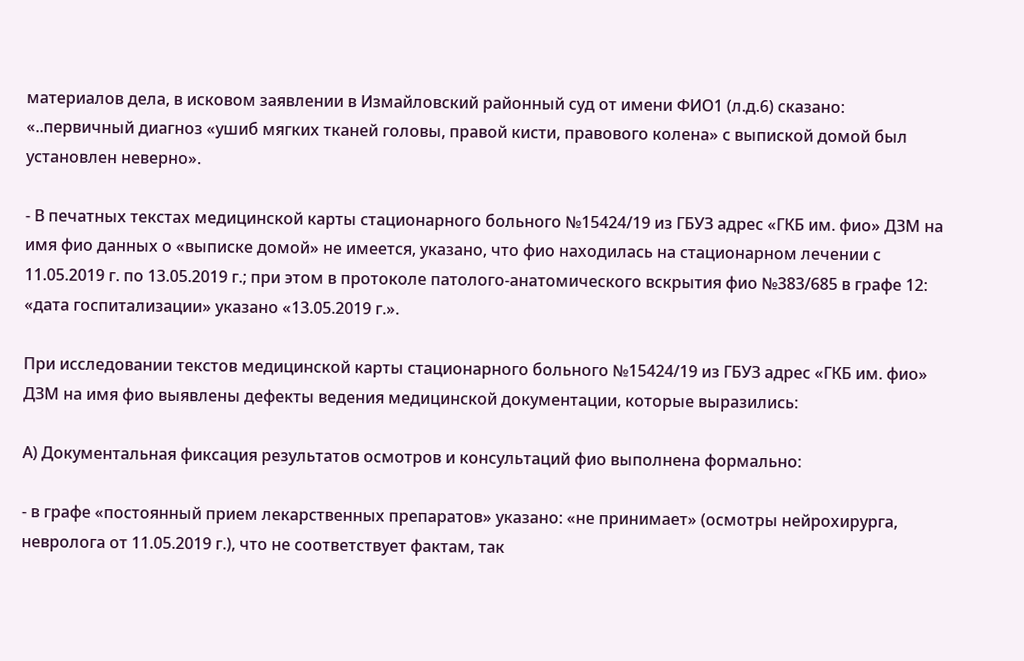материалов дела, в исковом заявлении в Измайловский районный суд от имени ФИО1 (л.д.6) сказано: «..первичный диагноз «ушиб мягких тканей головы, правой кисти, правового колена» с выпиской домой был установлен неверно».

- В печатных текстах медицинской карты стационарного больного №15424/19 из ГБУЗ адрес «ГКБ им. фио» ДЗМ на имя фио данных о «выписке домой» не имеется, указано, что фио находилась на стационарном лечении с 11.05.2019 г. по 13.05.2019 г.; при этом в протоколе патолого-анатомического вскрытия фио №383/685 в графе 12: «дата госпитализации» указано «13.05.2019 г.».

При исследовании текстов медицинской карты стационарного больного №15424/19 из ГБУЗ адрес «ГКБ им. фио» ДЗМ на имя фио выявлены дефекты ведения медицинской документации, которые выразились:

А) Документальная фиксация результатов осмотров и консультаций фио выполнена формально:

- в графе «постоянный прием лекарственных препаратов» указано: «не принимает» (осмотры нейрохирурга, невролога от 11.05.2019 г.), что не соответствует фактам, так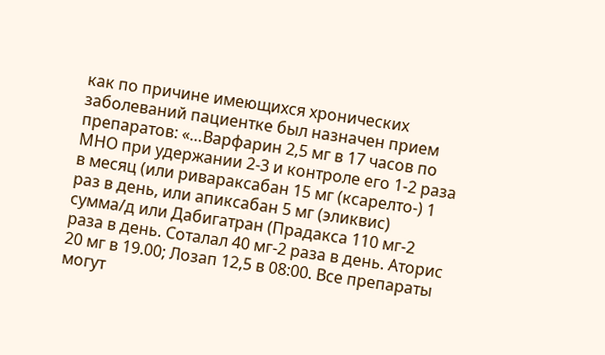как по причине имеющихся хронических заболеваний пациентке был назначен прием препаратов: «…Варфарин 2,5 мг в 17 часов по МНО при удержании 2-3 и контроле его 1-2 раза в месяц (или ривараксабан 15 мг (ксарелто-) 1 раз в день, или апиксабан 5 мг (эликвис) сумма/д или Дабигатран (Прадакса 110 мг-2 раза в день. Соталал 40 мг-2 раза в день. Аторис 20 мг в 19.00; Лозап 12,5 в 08:00. Все препараты могут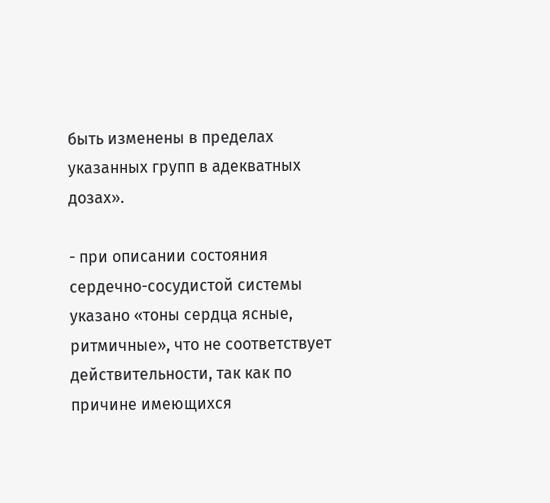быть изменены в пределах указанных групп в адекватных дозах».

- при описании состояния сердечно-сосудистой системы указано «тоны сердца ясные, ритмичные», что не соответствует действительности, так как по причине имеющихся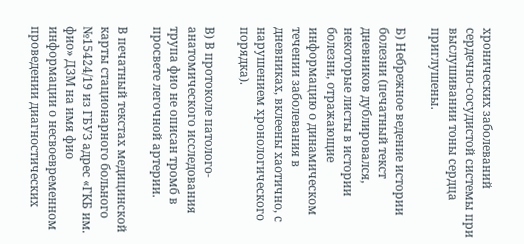хронических заболеваний сердечно-сосудистой системы при выслушивании тоны сердца приглушены.

Б) Небрежное ведение истории болезни (печатный текст дневников дублировался, некоторые листы в истории болезни, отражающие информацию о динамическом течении заболевания в дневниках, вклеены хаотично, с нарушением хронологического порядка).

В) В протоколе патолого-анатомического исследования трупа фио не описан тромб в просвете легочной артерии.

В печатный текстах медицинской карты стационарного больного №15424/19 из ГБУЗ адрес «ГКБ им. фио» ДЗМ на имя фио информации о несвоевременном проведении диагностических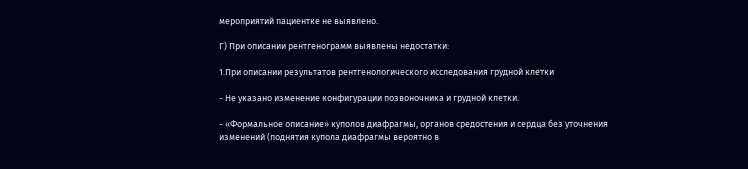мероприятий пациентке не выявлено.

Г) При описании рентгенограмм выявлены недостатки:

1.При описании результатов рентгенологического исследования грудной клетки

- Не указано изменение конфигурации позвоночника и грудной клетки.

- «Формальное описание» куполов диафрагмы, органов средостения и сердца без уточнения изменений (поднятия купола диафрагмы вероятно в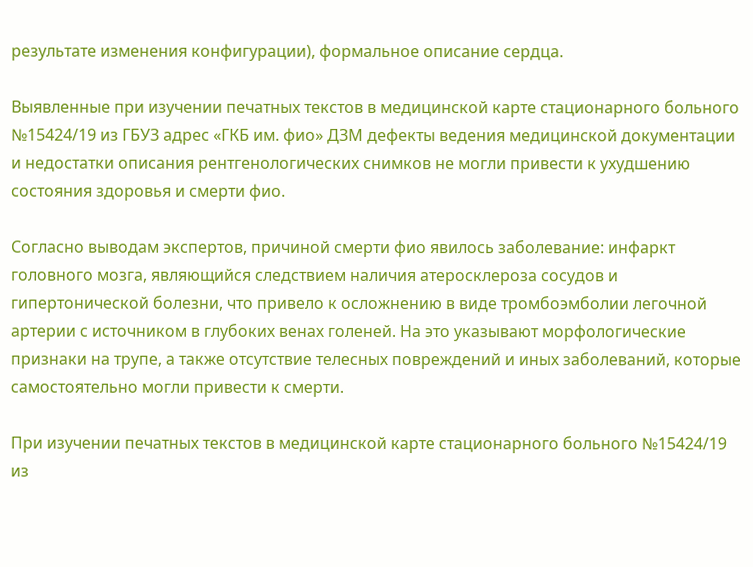результате изменения конфигурации), формальное описание сердца.

Выявленные при изучении печатных текстов в медицинской карте стационарного больного №15424/19 из ГБУЗ адрес «ГКБ им. фио» ДЗМ дефекты ведения медицинской документации и недостатки описания рентгенологических снимков не могли привести к ухудшению состояния здоровья и смерти фио.

Согласно выводам экспертов, причиной смерти фио явилось заболевание: инфаркт головного мозга, являющийся следствием наличия атеросклероза сосудов и гипертонической болезни, что привело к осложнению в виде тромбоэмболии легочной артерии с источником в глубоких венах голеней. На это указывают морфологические признаки на трупе, а также отсутствие телесных повреждений и иных заболеваний, которые самостоятельно могли привести к смерти.

При изучении печатных текстов в медицинской карте стационарного больного №15424/19 из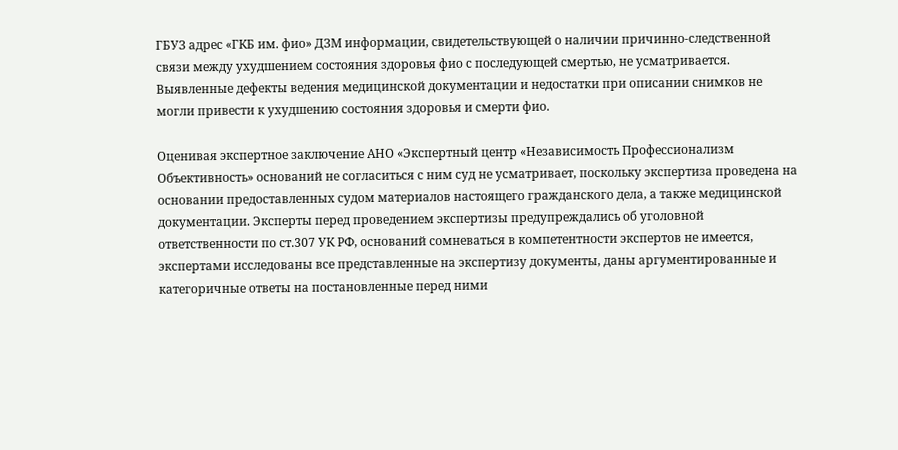ГБУЗ адрес «ГКБ им. фио» ДЗМ информации, свидетельствующей о наличии причинно-следственной связи между ухудшением состояния здоровья фио с последующей смертью, не усматривается. Выявленные дефекты ведения медицинской документации и недостатки при описании снимков не могли привести к ухудшению состояния здоровья и смерти фио.

Оценивая экспертное заключение АНО «Экспертный центр «Независимость Профессионализм Объективность» оснований не согласиться с ним суд не усматривает, поскольку экспертиза проведена на основании предоставленных судом материалов настоящего гражданского дела, а также медицинской документации. Эксперты перед проведением экспертизы предупреждались об уголовной ответственности по ст.307 УК РФ, оснований сомневаться в компетентности экспертов не имеется, экспертами исследованы все представленные на экспертизу документы, даны аргументированные и категоричные ответы на постановленные перед ними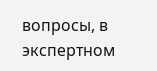вопросы, в экспертном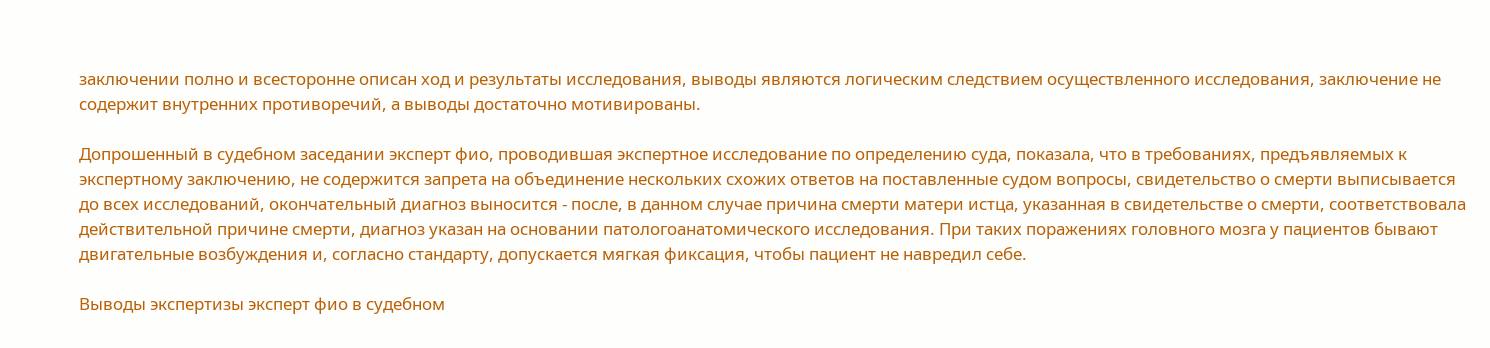заключении полно и всесторонне описан ход и результаты исследования, выводы являются логическим следствием осуществленного исследования, заключение не содержит внутренних противоречий, а выводы достаточно мотивированы.

Допрошенный в судебном заседании эксперт фио, проводившая экспертное исследование по определению суда, показала, что в требованиях, предъявляемых к экспертному заключению, не содержится запрета на объединение нескольких схожих ответов на поставленные судом вопросы, свидетельство о смерти выписывается до всех исследований, окончательный диагноз выносится - после, в данном случае причина смерти матери истца, указанная в свидетельстве о смерти, соответствовала действительной причине смерти, диагноз указан на основании патологоанатомического исследования. При таких поражениях головного мозга у пациентов бывают двигательные возбуждения и, согласно стандарту, допускается мягкая фиксация, чтобы пациент не навредил себе.

Выводы экспертизы эксперт фио в судебном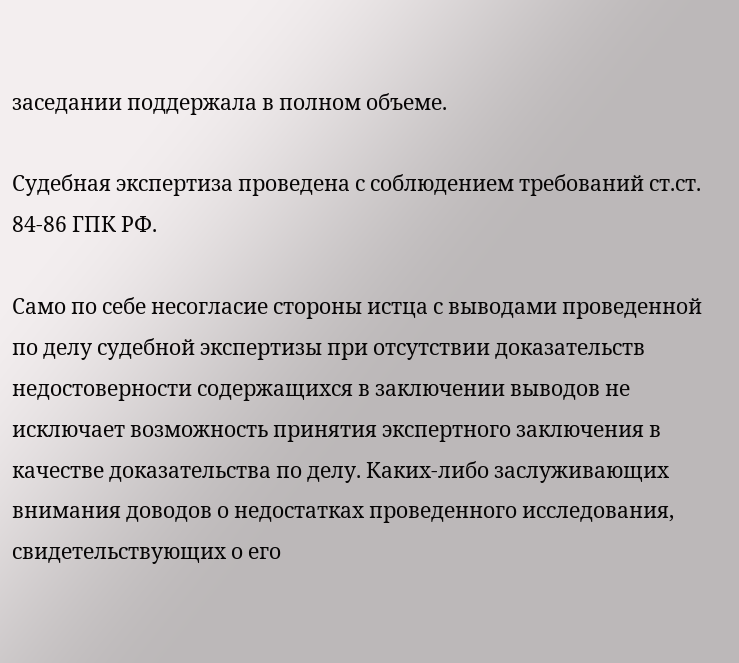заседании поддержала в полном объеме.

Судебная экспертиза проведена с соблюдением требований ст.ст. 84-86 ГПК РФ.

Само по себе несогласие стороны истца с выводами проведенной по делу судебной экспертизы при отсутствии доказательств недостоверности содержащихся в заключении выводов не исключает возможность принятия экспертного заключения в качестве доказательства по делу. Каких-либо заслуживающих внимания доводов о недостатках проведенного исследования, свидетельствующих о его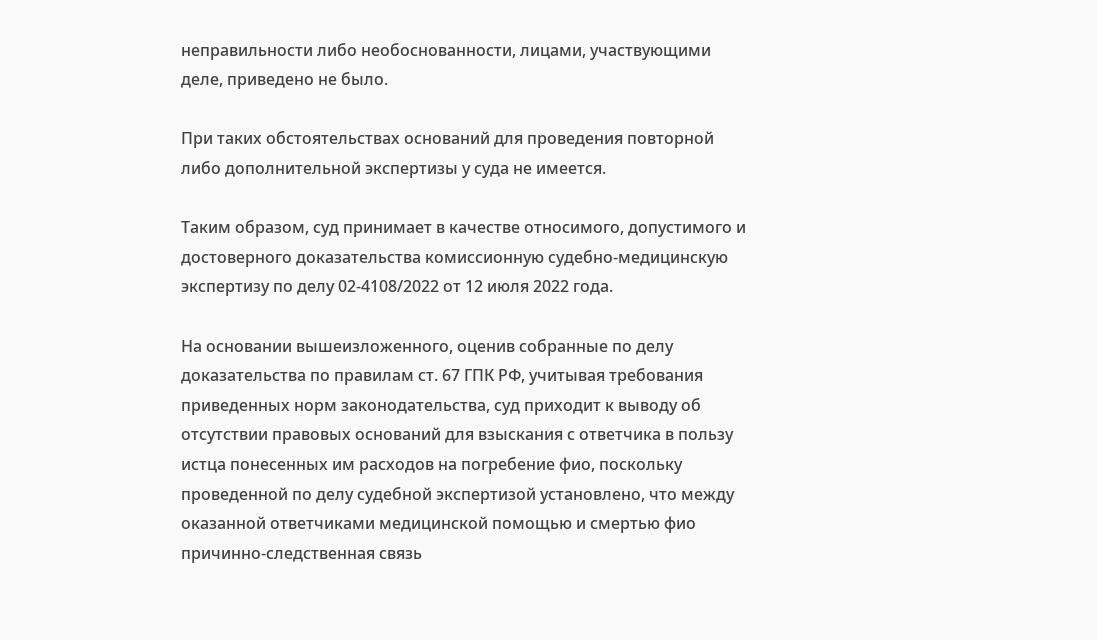неправильности либо необоснованности, лицами, участвующими деле, приведено не было.

При таких обстоятельствах оснований для проведения повторной либо дополнительной экспертизы у суда не имеется.

Таким образом, суд принимает в качестве относимого, допустимого и достоверного доказательства комиссионную судебно-медицинскую экспертизу по делу 02-4108/2022 от 12 июля 2022 года.

На основании вышеизложенного, оценив собранные по делу доказательства по правилам ст. 67 ГПК РФ, учитывая требования приведенных норм законодательства, суд приходит к выводу об отсутствии правовых оснований для взыскания с ответчика в пользу истца понесенных им расходов на погребение фио, поскольку проведенной по делу судебной экспертизой установлено, что между оказанной ответчиками медицинской помощью и смертью фио причинно-следственная связь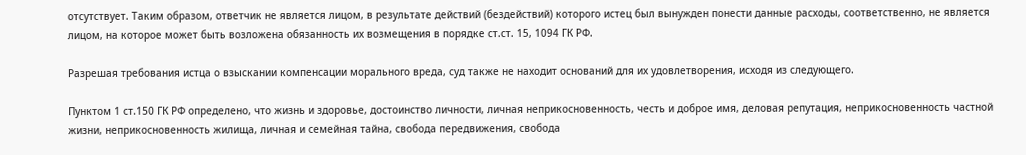отсутствует. Таким образом, ответчик не является лицом, в результате действий (бездействий) которого истец был вынужден понести данные расходы, соответственно, не является лицом, на которое может быть возложена обязанность их возмещения в порядке ст.ст. 15, 1094 ГК РФ.

Разрешая требования истца о взыскании компенсации морального вреда, суд также не находит оснований для их удовлетворения, исходя из следующего.

Пунктом 1 ст.150 ГК РФ определено, что жизнь и здоровье, достоинство личности, личная неприкосновенность, честь и доброе имя, деловая репутация, неприкосновенность частной жизни, неприкосновенность жилища, личная и семейная тайна, свобода передвижения, свобода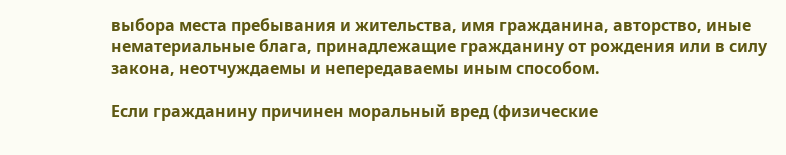выбора места пребывания и жительства, имя гражданина, авторство, иные нематериальные блага, принадлежащие гражданину от рождения или в силу закона, неотчуждаемы и непередаваемы иным способом.

Если гражданину причинен моральный вред (физические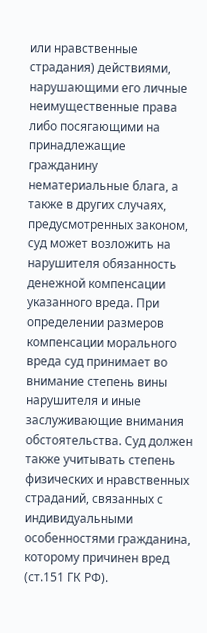или нравственные страдания) действиями, нарушающими его личные неимущественные права либо посягающими на принадлежащие гражданину нематериальные блага, а также в других случаях, предусмотренных законом, суд может возложить на нарушителя обязанность денежной компенсации указанного вреда. При определении размеров компенсации морального вреда суд принимает во внимание степень вины нарушителя и иные заслуживающие внимания обстоятельства. Суд должен также учитывать степень физических и нравственных страданий, связанных с индивидуальными особенностями гражданина, которому причинен вред (ст.151 ГК РФ).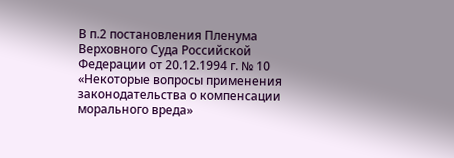В п.2 постановления Пленума Верховного Суда Российской Федерации от 20.12.1994 г. № 10 «Некоторые вопросы применения законодательства о компенсации морального вреда»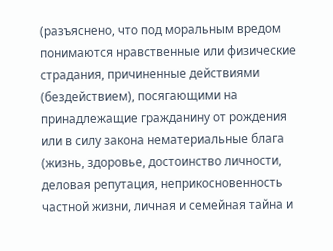(разъяснено, что под моральным вредом понимаются нравственные или физические страдания, причиненные действиями (бездействием), посягающими на принадлежащие гражданину от рождения или в силу закона нематериальные блага (жизнь, здоровье, достоинство личности, деловая репутация, неприкосновенность частной жизни, личная и семейная тайна и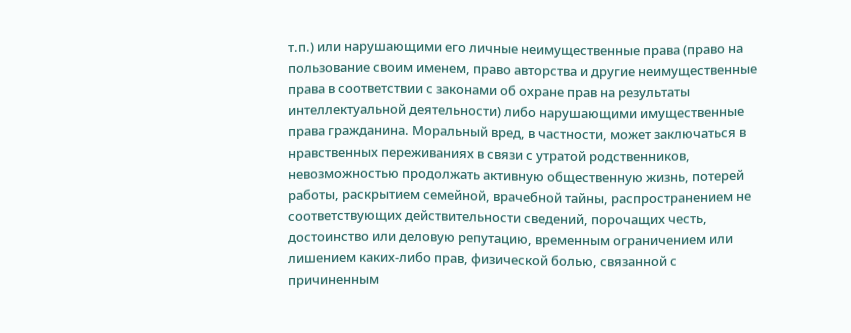т.п.) или нарушающими его личные неимущественные права (право на пользование своим именем, право авторства и другие неимущественные права в соответствии с законами об охране прав на результаты интеллектуальной деятельности) либо нарушающими имущественные права гражданина. Моральный вред, в частности, может заключаться в нравственных переживаниях в связи с утратой родственников, невозможностью продолжать активную общественную жизнь, потерей работы, раскрытием семейной, врачебной тайны, распространением не соответствующих действительности сведений, порочащих честь, достоинство или деловую репутацию, временным ограничением или лишением каких-либо прав, физической болью, связанной с причиненным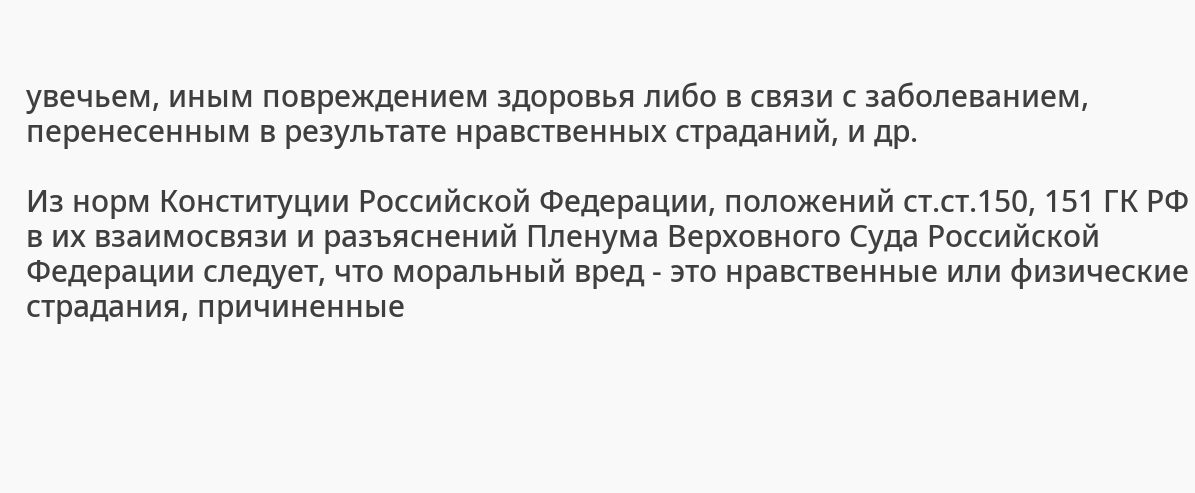увечьем, иным повреждением здоровья либо в связи с заболеванием, перенесенным в результате нравственных страданий, и др.

Из норм Конституции Российской Федерации, положений ст.ст.150, 151 ГК РФ в их взаимосвязи и разъяснений Пленума Верховного Суда Российской Федерации следует, что моральный вред - это нравственные или физические страдания, причиненные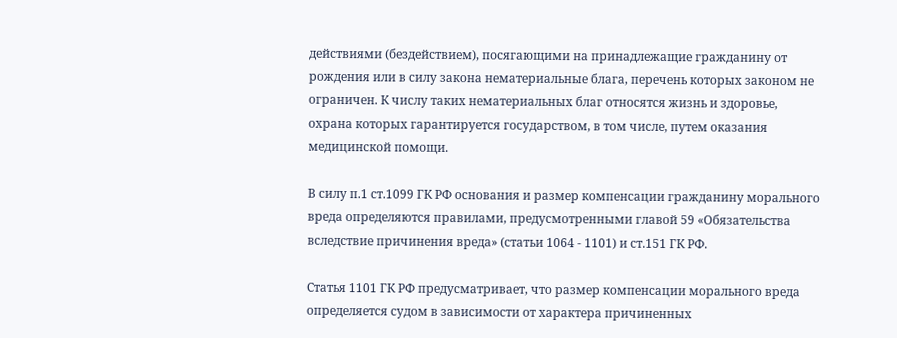действиями (бездействием), посягающими на принадлежащие гражданину от рождения или в силу закона нематериальные блага, перечень которых законом не ограничен. К числу таких нематериальных благ относятся жизнь и здоровье, охрана которых гарантируется государством, в том числе, путем оказания медицинской помощи.

В силу п.1 ст.1099 ГК РФ основания и размер компенсации гражданину морального вреда определяются правилами, предусмотренными главой 59 «Обязательства вследствие причинения вреда» (статьи 1064 - 1101) и ст.151 ГК РФ.

Статья 1101 ГК РФ предусматривает, что размер компенсации морального вреда определяется судом в зависимости от характера причиненных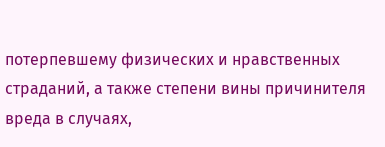потерпевшему физических и нравственных страданий, а также степени вины причинителя вреда в случаях,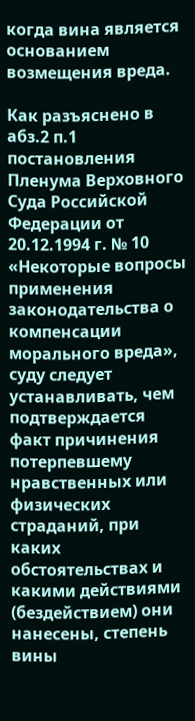когда вина является основанием возмещения вреда.

Как разъяснено в абз.2 п.1 постановления Пленума Верховного Суда Российской Федерации от 20.12.1994 г. № 10 «Некоторые вопросы применения законодательства о компенсации морального вреда», суду следует устанавливать, чем подтверждается факт причинения потерпевшему нравственных или физических страданий, при каких обстоятельствах и какими действиями (бездействием) они нанесены, степень вины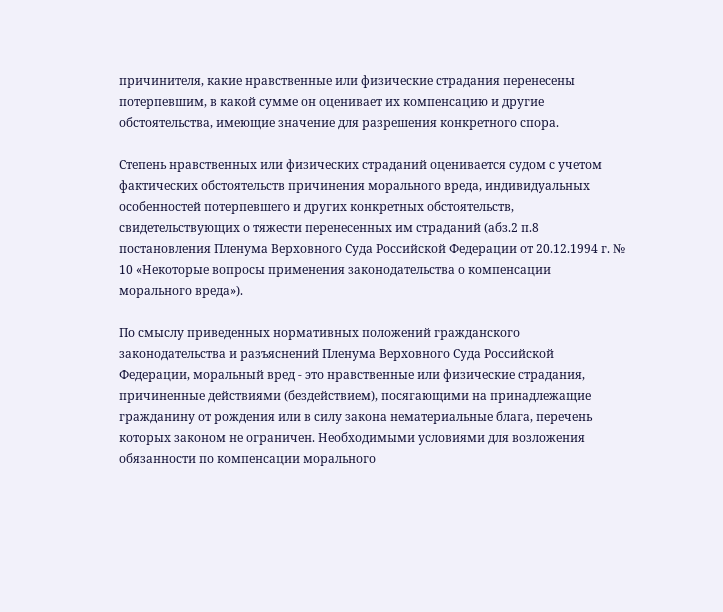причинителя, какие нравственные или физические страдания перенесены потерпевшим, в какой сумме он оценивает их компенсацию и другие обстоятельства, имеющие значение для разрешения конкретного спора.

Степень нравственных или физических страданий оценивается судом с учетом фактических обстоятельств причинения морального вреда, индивидуальных особенностей потерпевшего и других конкретных обстоятельств, свидетельствующих о тяжести перенесенных им страданий (абз.2 п.8 постановления Пленума Верховного Суда Российской Федерации от 20.12.1994 г. № 10 «Некоторые вопросы применения законодательства о компенсации морального вреда»).

По смыслу приведенных нормативных положений гражданского законодательства и разъяснений Пленума Верховного Суда Российской Федерации, моральный вред - это нравственные или физические страдания, причиненные действиями (бездействием), посягающими на принадлежащие гражданину от рождения или в силу закона нематериальные блага, перечень которых законом не ограничен. Необходимыми условиями для возложения обязанности по компенсации морального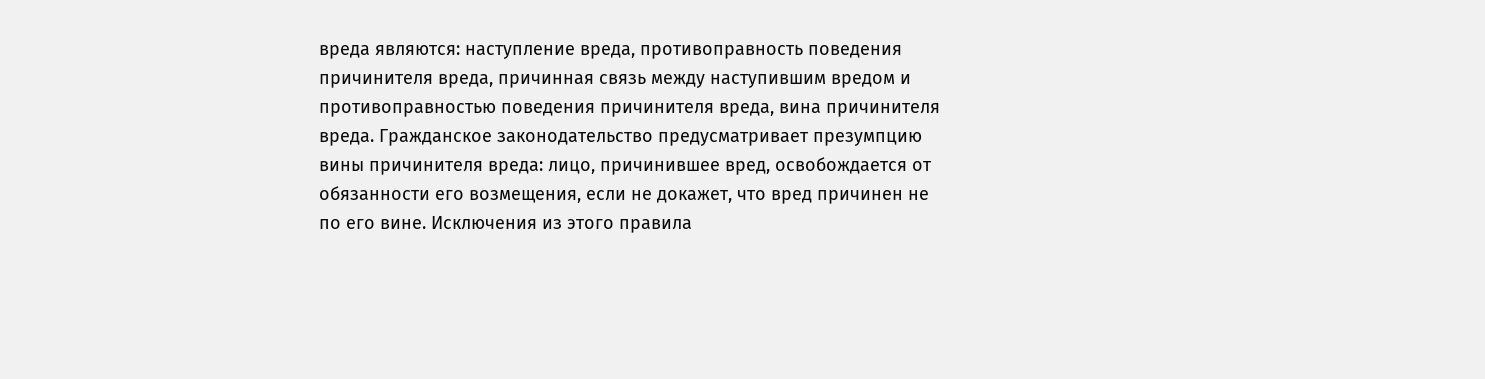вреда являются: наступление вреда, противоправность поведения причинителя вреда, причинная связь между наступившим вредом и противоправностью поведения причинителя вреда, вина причинителя вреда. Гражданское законодательство предусматривает презумпцию вины причинителя вреда: лицо, причинившее вред, освобождается от обязанности его возмещения, если не докажет, что вред причинен не по его вине. Исключения из этого правила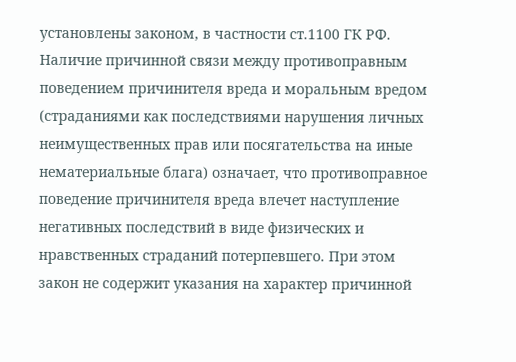установлены законом, в частности ст.1100 ГК РФ. Наличие причинной связи между противоправным поведением причинителя вреда и моральным вредом (страданиями как последствиями нарушения личных неимущественных прав или посягательства на иные нематериальные блага) означает, что противоправное поведение причинителя вреда влечет наступление негативных последствий в виде физических и нравственных страданий потерпевшего. При этом закон не содержит указания на характер причинной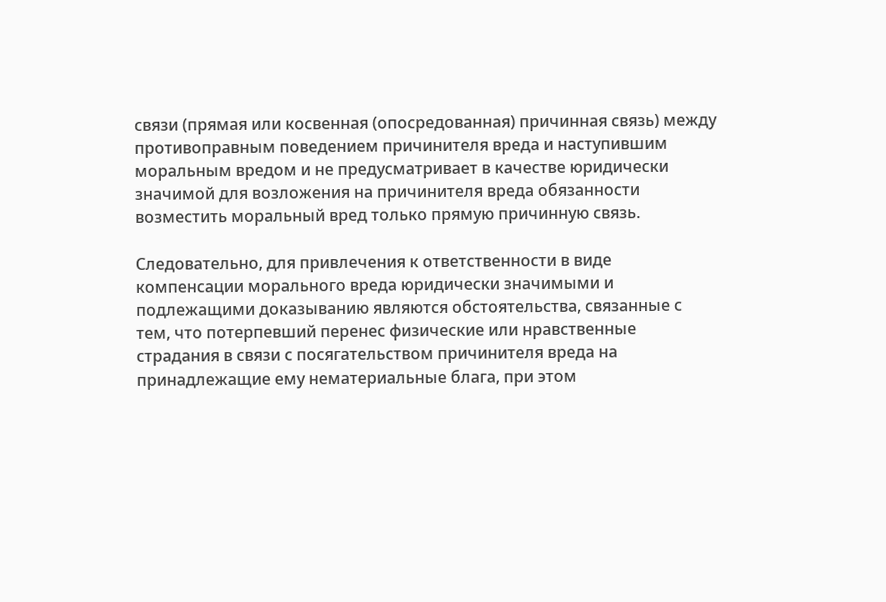связи (прямая или косвенная (опосредованная) причинная связь) между противоправным поведением причинителя вреда и наступившим моральным вредом и не предусматривает в качестве юридически значимой для возложения на причинителя вреда обязанности возместить моральный вред только прямую причинную связь.

Следовательно, для привлечения к ответственности в виде компенсации морального вреда юридически значимыми и подлежащими доказыванию являются обстоятельства, связанные с тем, что потерпевший перенес физические или нравственные страдания в связи с посягательством причинителя вреда на принадлежащие ему нематериальные блага, при этом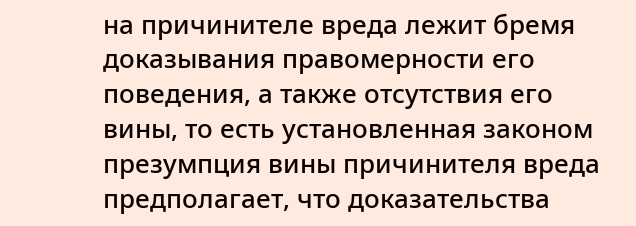на причинителе вреда лежит бремя доказывания правомерности его поведения, а также отсутствия его вины, то есть установленная законом презумпция вины причинителя вреда предполагает, что доказательства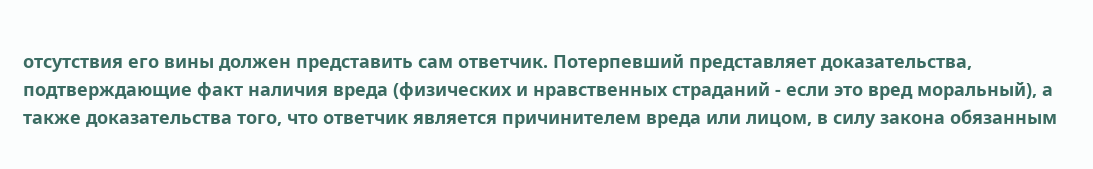отсутствия его вины должен представить сам ответчик. Потерпевший представляет доказательства, подтверждающие факт наличия вреда (физических и нравственных страданий - если это вред моральный), а также доказательства того, что ответчик является причинителем вреда или лицом, в силу закона обязанным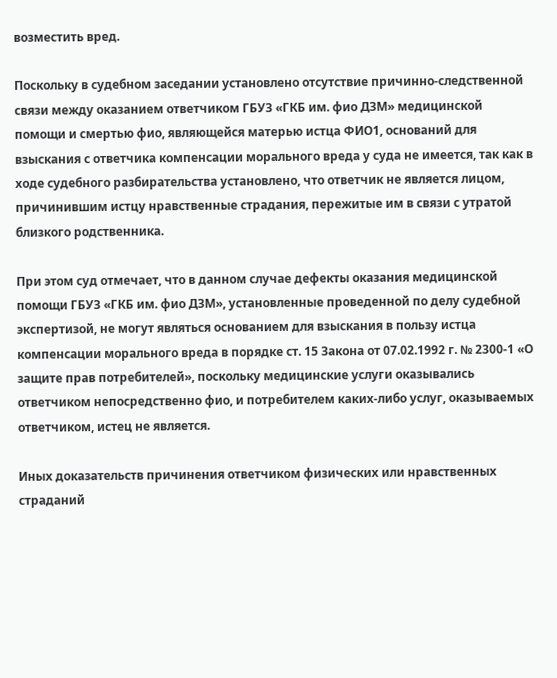возместить вред.

Поскольку в судебном заседании установлено отсутствие причинно-следственной связи между оказанием ответчиком ГБУЗ «ГКБ им. фио ДЗМ» медицинской помощи и смертью фио, являющейся матерью истца ФИО1, оснований для взыскания с ответчика компенсации морального вреда у суда не имеется, так как в ходе судебного разбирательства установлено, что ответчик не является лицом, причинившим истцу нравственные страдания, пережитые им в связи с утратой близкого родственника.

При этом суд отмечает, что в данном случае дефекты оказания медицинской помощи ГБУЗ «ГКБ им. фио ДЗМ», установленные проведенной по делу судебной экспертизой, не могут являться основанием для взыскания в пользу истца компенсации морального вреда в порядке ст. 15 Закона от 07.02.1992 г. № 2300-1 «О защите прав потребителей», поскольку медицинские услуги оказывались ответчиком непосредственно фио, и потребителем каких-либо услуг, оказываемых ответчиком, истец не является.

Иных доказательств причинения ответчиком физических или нравственных страданий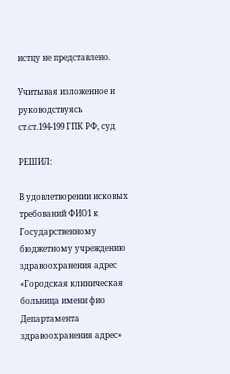истцу не представлено.

Учитывая изложенное и руководствуясь ст.ст.194-199 ГПК РФ, суд

РЕШИЛ:

В удовлетворении исковых требований ФИО1 к Государственному бюджетному учреждению здравоохранения адрес «Городская клиническая больница имени фио Департамента здравоохранения адрес»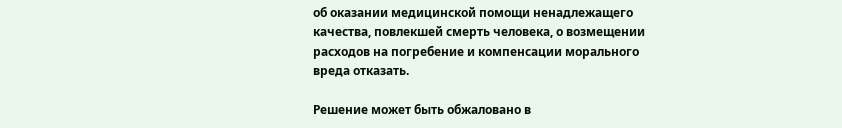об оказании медицинской помощи ненадлежащего качества, повлекшей смерть человека, о возмещении расходов на погребение и компенсации морального вреда отказать.

Решение может быть обжаловано в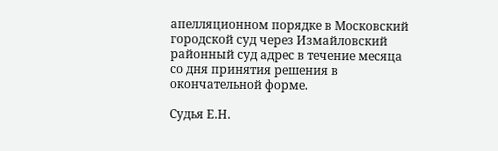апелляционном порядке в Московский городской суд через Измайловский районный суд адрес в течение месяца со дня принятия решения в окончательной форме.

Судья Е.Н.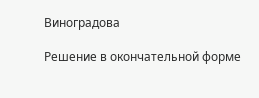Виноградова

Решение в окончательной форме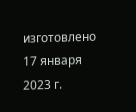изготовлено 17 января 2023 г.